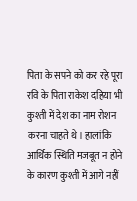पिता के सपने को कर रहे पूरा
रवि के पिता राकेश दहिया भी कुश्ती में देश का नाम रोशन करना चाहते थे। हालांकि आर्थिक स्थिति मजबूत न होने के कारण कुश्ती में आगे नहीं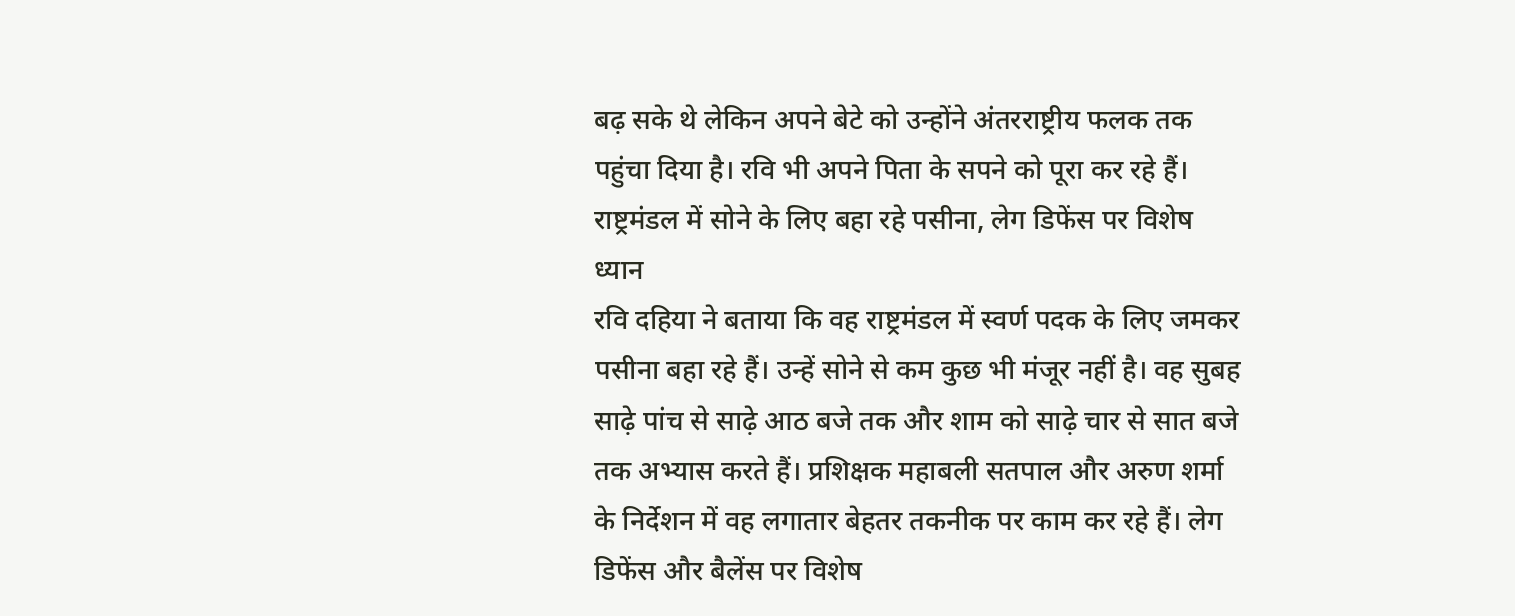बढ़ सके थे लेकिन अपने बेटे को उन्होंने अंतरराष्ट्रीय फलक तक पहुंचा दिया है। रवि भी अपने पिता के सपने को पूरा कर रहे हैं।
राष्ट्रमंडल में सोने के लिए बहा रहे पसीना, लेग डिफेंस पर विशेष ध्यान
रवि दहिया ने बताया कि वह राष्ट्रमंडल में स्वर्ण पदक के लिए जमकर पसीना बहा रहे हैं। उन्हें सोने से कम कुछ भी मंजूर नहीं है। वह सुबह साढ़े पांच से साढ़े आठ बजे तक और शाम को साढ़े चार से सात बजे तक अभ्यास करते हैं। प्रशिक्षक महाबली सतपाल और अरुण शर्मा के निर्देशन में वह लगातार बेहतर तकनीक पर काम कर रहे हैं। लेग डिफेंस और बैलेंस पर विशेष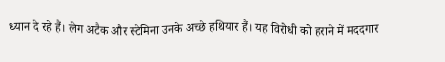ध्यान दे रहे हैं। लेग अटैक और स्टेमिना उनके अच्छे हथियार हैं। यह विरोधी को हराने में मददगार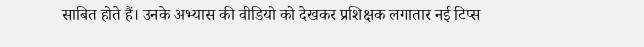साबित होते हैं। उनके अभ्यास की वीडियो को देखकर प्रशिक्षक लगातार नई टिप्स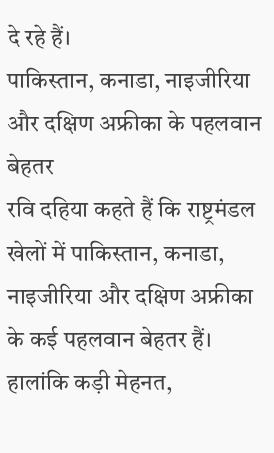दे रहे हैं।
पाकिस्तान, कनाडा, नाइजीरिया और दक्षिण अफ्रीका के पहलवान बेहतर
रवि दहिया कहते हैं कि राष्ट्रमंडल खेलों में पाकिस्तान, कनाडा, नाइजीरिया और दक्षिण अफ्रीका के कई पहलवान बेहतर हैं। हालांकि कड़ी मेहनत,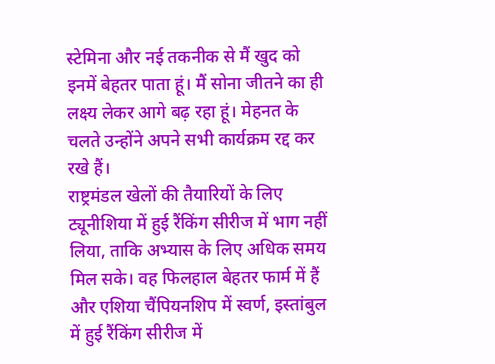स्टेमिना और नई तकनीक से मैं खुद को इनमें बेहतर पाता हूं। मैं सोना जीतने का ही लक्ष्य लेकर आगे बढ़ रहा हूं। मेहनत के चलते उन्होंने अपने सभी कार्यक्रम रद्द कर रखे हैं।
राष्ट्रमंडल खेलों की तैयारियों के लिए ट्यूनीशिया में हुई रैंकिंग सीरीज में भाग नहीं लिया, ताकि अभ्यास के लिए अधिक समय मिल सके। वह फिलहाल बेहतर फार्म में हैं और एशिया चैंपियनशिप में स्वर्ण, इस्तांबुल में हुई रैंकिंग सीरीज में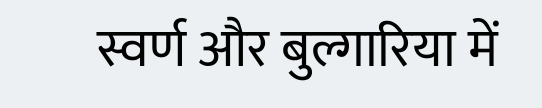स्वर्ण और बुल्गारिया में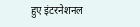हुए इंटरनेशनल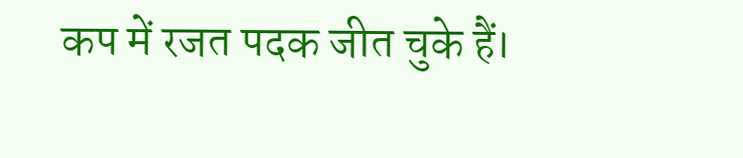कप में रजत पदक जीत चुके हैं।